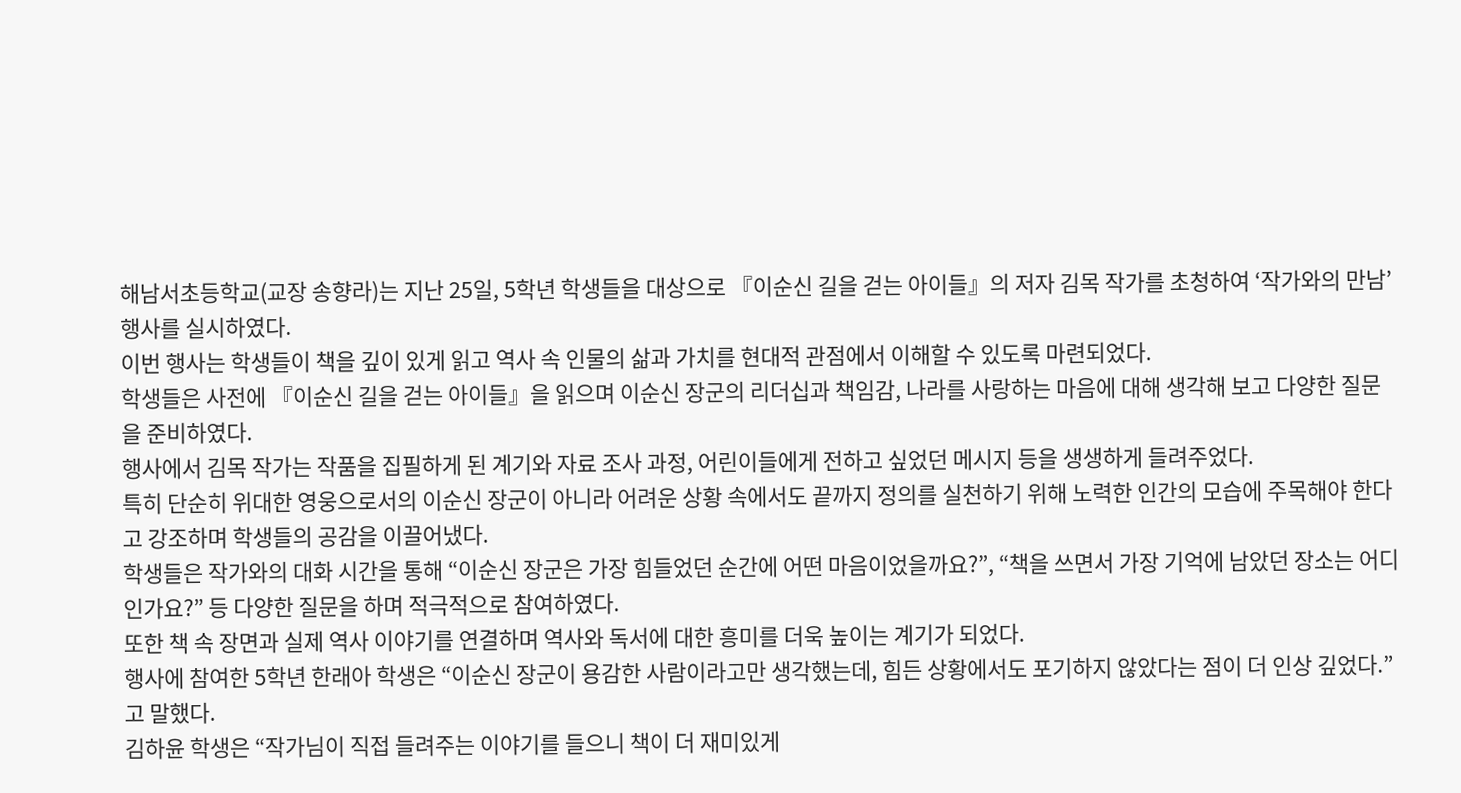해남서초등학교(교장 송향라)는 지난 25일, 5학년 학생들을 대상으로 『이순신 길을 걷는 아이들』의 저자 김목 작가를 초청하여 ‘작가와의 만남’ 행사를 실시하였다.
이번 행사는 학생들이 책을 깊이 있게 읽고 역사 속 인물의 삶과 가치를 현대적 관점에서 이해할 수 있도록 마련되었다.
학생들은 사전에 『이순신 길을 걷는 아이들』을 읽으며 이순신 장군의 리더십과 책임감, 나라를 사랑하는 마음에 대해 생각해 보고 다양한 질문을 준비하였다.
행사에서 김목 작가는 작품을 집필하게 된 계기와 자료 조사 과정, 어린이들에게 전하고 싶었던 메시지 등을 생생하게 들려주었다.
특히 단순히 위대한 영웅으로서의 이순신 장군이 아니라 어려운 상황 속에서도 끝까지 정의를 실천하기 위해 노력한 인간의 모습에 주목해야 한다고 강조하며 학생들의 공감을 이끌어냈다.
학생들은 작가와의 대화 시간을 통해 “이순신 장군은 가장 힘들었던 순간에 어떤 마음이었을까요?”, “책을 쓰면서 가장 기억에 남았던 장소는 어디인가요?” 등 다양한 질문을 하며 적극적으로 참여하였다.
또한 책 속 장면과 실제 역사 이야기를 연결하며 역사와 독서에 대한 흥미를 더욱 높이는 계기가 되었다.
행사에 참여한 5학년 한래아 학생은 “이순신 장군이 용감한 사람이라고만 생각했는데, 힘든 상황에서도 포기하지 않았다는 점이 더 인상 깊었다.”고 말했다.
김하윤 학생은 “작가님이 직접 들려주는 이야기를 들으니 책이 더 재미있게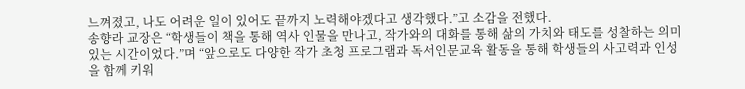느껴졌고, 나도 어려운 일이 있어도 끝까지 노력해야겠다고 생각했다.”고 소감을 전했다.
송향라 교장은 “학생들이 책을 통해 역사 인물을 만나고, 작가와의 대화를 통해 삶의 가치와 태도를 성찰하는 의미 있는 시간이었다.”며 “앞으로도 다양한 작가 초청 프로그램과 독서인문교육 활동을 통해 학생들의 사고력과 인성을 함께 키워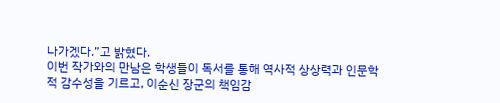나가겠다.”고 밝혔다.
이번 작가와의 만남은 학생들이 독서를 통해 역사적 상상력과 인문학적 감수성을 기르고, 이순신 장군의 책임감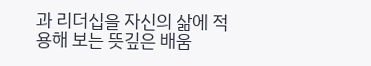과 리더십을 자신의 삶에 적용해 보는 뜻깊은 배움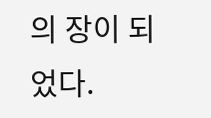의 장이 되었다.